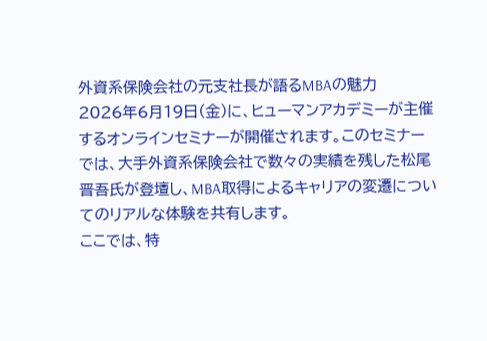外資系保険会社の元支社長が語るMBAの魅力
2026年6月19日(金)に、ヒューマンアカデミーが主催するオンラインセミナーが開催されます。このセミナーでは、大手外資系保険会社で数々の実績を残した松尾晋吾氏が登壇し、MBA取得によるキャリアの変遷についてのリアルな体験を共有します。
ここでは、特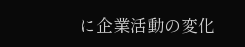に企業活動の変化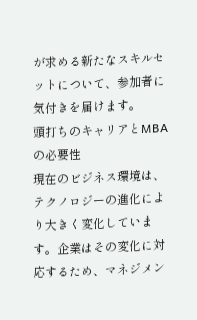が求める新たなスキルセットについて、参加者に気付きを届けます。
頭打ちのキャリアとMBAの必要性
現在のビジネス環境は、テクノロジーの進化により大きく変化しています。企業はその変化に対応するため、マネジメン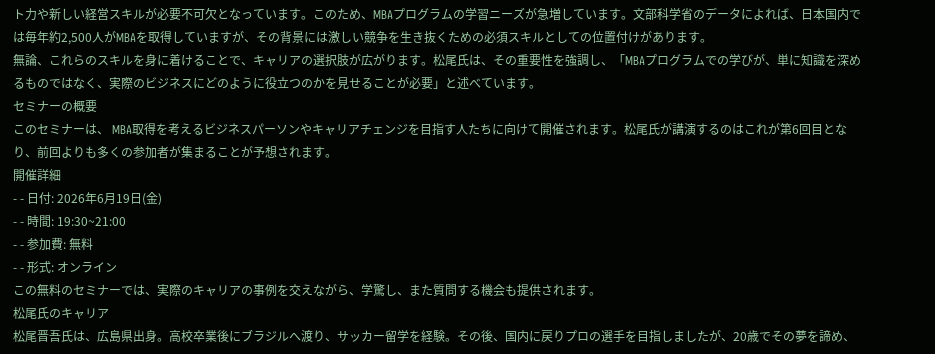ト力や新しい経営スキルが必要不可欠となっています。このため、MBAプログラムの学習ニーズが急増しています。文部科学省のデータによれば、日本国内では毎年約2,500人がMBAを取得していますが、その背景には激しい競争を生き抜くための必須スキルとしての位置付けがあります。
無論、これらのスキルを身に着けることで、キャリアの選択肢が広がります。松尾氏は、その重要性を強調し、「MBAプログラムでの学びが、単に知識を深めるものではなく、実際のビジネスにどのように役立つのかを見せることが必要」と述べています。
セミナーの概要
このセミナーは、 MBA取得を考えるビジネスパーソンやキャリアチェンジを目指す人たちに向けて開催されます。松尾氏が講演するのはこれが第6回目となり、前回よりも多くの参加者が集まることが予想されます。
開催詳細
- - 日付: 2026年6月19日(金)
- - 時間: 19:30~21:00
- - 参加費: 無料
- - 形式: オンライン
この無料のセミナーでは、実際のキャリアの事例を交えながら、学驚し、また質問する機会も提供されます。
松尾氏のキャリア
松尾晋吾氏は、広島県出身。高校卒業後にブラジルへ渡り、サッカー留学を経験。その後、国内に戻りプロの選手を目指しましたが、20歳でその夢を諦め、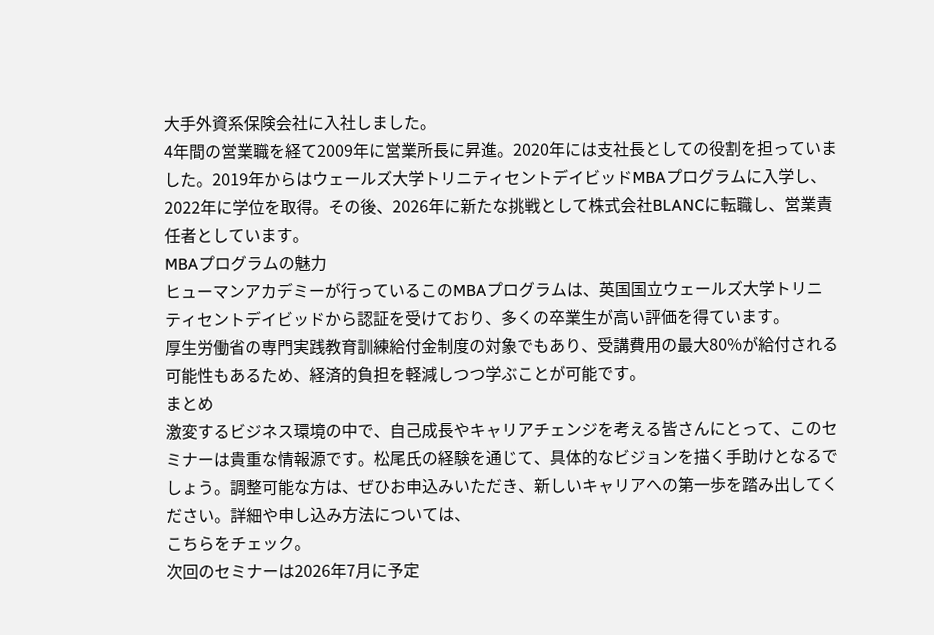大手外資系保険会社に入社しました。
4年間の営業職を経て2009年に営業所長に昇進。2020年には支社長としての役割を担っていました。2019年からはウェールズ大学トリニティセントデイビッドMBAプログラムに入学し、2022年に学位を取得。その後、2026年に新たな挑戦として株式会社BLANCに転職し、営業責任者としています。
MBAプログラムの魅力
ヒューマンアカデミーが行っているこのMBAプログラムは、英国国立ウェールズ大学トリニティセントデイビッドから認証を受けており、多くの卒業生が高い評価を得ています。
厚生労働省の専門実践教育訓練給付金制度の対象でもあり、受講費用の最大80%が給付される可能性もあるため、経済的負担を軽減しつつ学ぶことが可能です。
まとめ
激変するビジネス環境の中で、自己成長やキャリアチェンジを考える皆さんにとって、このセミナーは貴重な情報源です。松尾氏の経験を通じて、具体的なビジョンを描く手助けとなるでしょう。調整可能な方は、ぜひお申込みいただき、新しいキャリアへの第一歩を踏み出してください。詳細や申し込み方法については、
こちらをチェック。
次回のセミナーは2026年7月に予定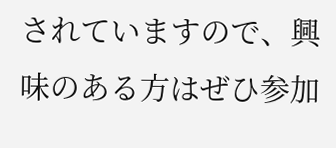されていますので、興味のある方はぜひ参加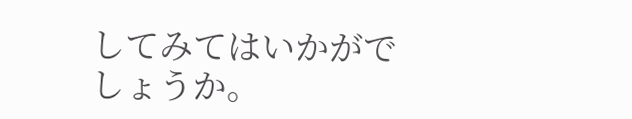してみてはいかがでしょうか。